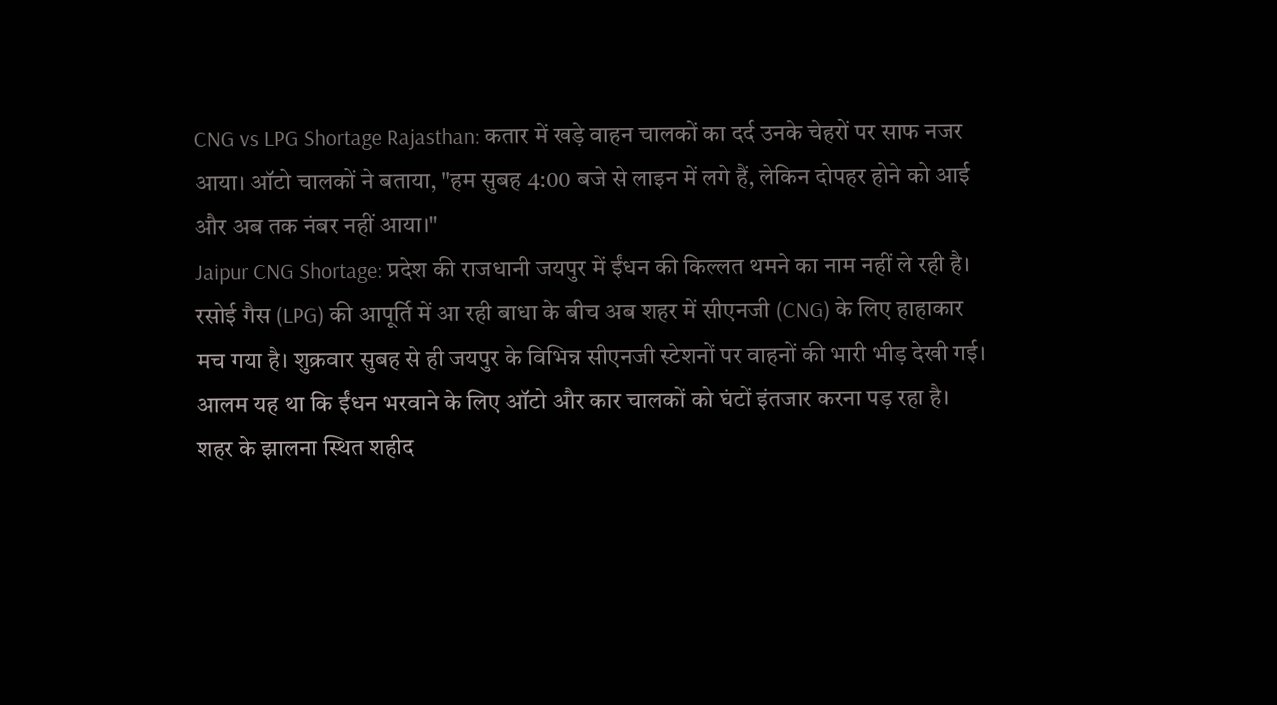CNG vs LPG Shortage Rajasthan: कतार में खड़े वाहन चालकों का दर्द उनके चेहरों पर साफ नजर आया। ऑटो चालकों ने बताया, "हम सुबह 4:00 बजे से लाइन में लगे हैं, लेकिन दोपहर होने को आई और अब तक नंबर नहीं आया।"
Jaipur CNG Shortage: प्रदेश की राजधानी जयपुर में ईंधन की किल्लत थमने का नाम नहीं ले रही है। रसोई गैस (LPG) की आपूर्ति में आ रही बाधा के बीच अब शहर में सीएनजी (CNG) के लिए हाहाकार मच गया है। शुक्रवार सुबह से ही जयपुर के विभिन्न सीएनजी स्टेशनों पर वाहनों की भारी भीड़ देखी गई। आलम यह था कि ईंधन भरवाने के लिए ऑटो और कार चालकों को घंटों इंतजार करना पड़ रहा है।
शहर के झालना स्थित शहीद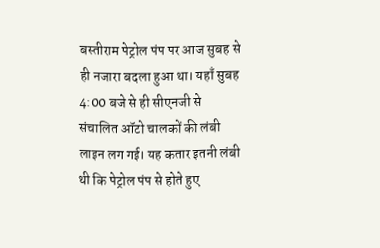बस्तीराम पेट्रोल पंप पर आज सुबह से ही नजारा बदला हुआ था। यहाँ सुबह 4:00 बजे से ही सीएनजी से संचालित ऑटो चालकों की लंबी लाइन लग गई। यह कतार इतनी लंबी थी कि पेट्रोल पंप से होते हुए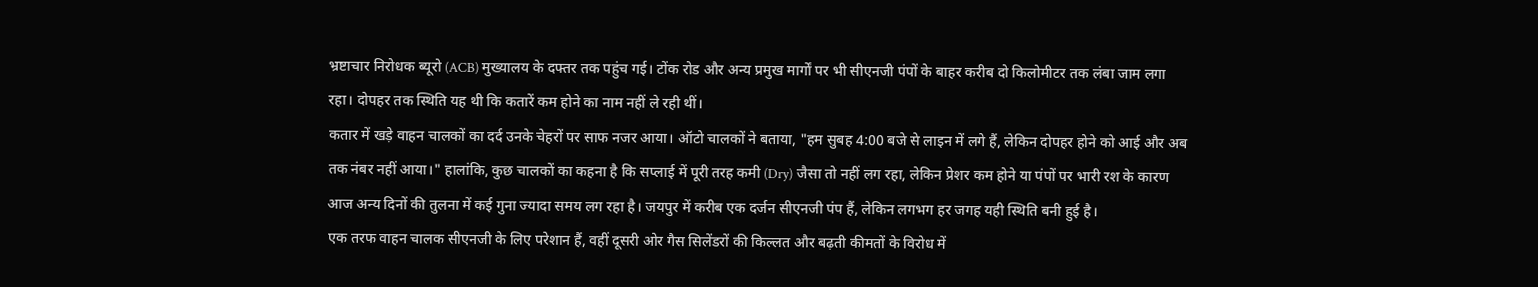भ्रष्टाचार निरोधक ब्यूरो (ACB) मुख्यालय के दफ्तर तक पहुंच गई। टोंक रोड और अन्य प्रमुख मार्गों पर भी सीएनजी पंपों के बाहर करीब दो किलोमीटर तक लंबा जाम लगा रहा। दोपहर तक स्थिति यह थी कि कतारें कम होने का नाम नहीं ले रही थीं।
कतार में खड़े वाहन चालकों का दर्द उनके चेहरों पर साफ नजर आया। ऑटो चालकों ने बताया, "हम सुबह 4:00 बजे से लाइन में लगे हैं, लेकिन दोपहर होने को आई और अब तक नंबर नहीं आया।" हालांकि, कुछ चालकों का कहना है कि सप्लाई में पूरी तरह कमी (Dry) जैसा तो नहीं लग रहा, लेकिन प्रेशर कम होने या पंपों पर भारी रश के कारण आज अन्य दिनों की तुलना में कई गुना ज्यादा समय लग रहा है। जयपुर में करीब एक दर्जन सीएनजी पंप हैं, लेकिन लगभग हर जगह यही स्थिति बनी हुई है।
एक तरफ वाहन चालक सीएनजी के लिए परेशान हैं, वहीं दूसरी ओर गैस सिलेंडरों की किल्लत और बढ़ती कीमतों के विरोध में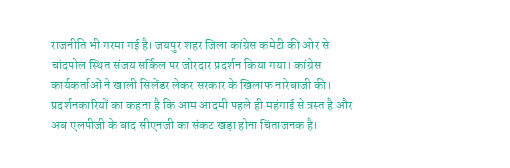राजनीति भी गरमा गई है। जयपुर शहर जिला कांग्रेस कमेटी की ओर से चांदपोल स्थित संजय सर्किल पर जोरदार प्रदर्शन किया गया। कांग्रेस कार्यकर्ताओं ने खाली सिलेंडर लेकर सरकार के खिलाफ नारेबाजी की। प्रदर्शनकारियों का कहना है कि आम आदमी पहले ही महंगाई से त्रस्त है और अब एलपीजी के बाद सीएनजी का संकट खड़ा होना चिंताजनक है।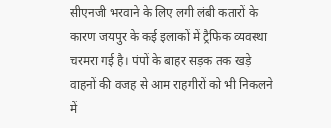सीएनजी भरवाने के लिए लगी लंबी कतारों के कारण जयपुर के कई इलाकों में ट्रैफिक व्यवस्था चरमरा गई है। पंपों के बाहर सड़क तक खड़े वाहनों की वजह से आम राहगीरों को भी निकलने में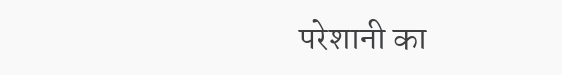परेशानी का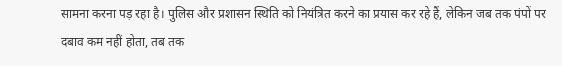सामना करना पड़ रहा है। पुलिस और प्रशासन स्थिति को नियंत्रित करने का प्रयास कर रहे हैं, लेकिन जब तक पंपों पर दबाव कम नहीं होता, तब तक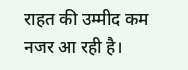राहत की उम्मीद कम नजर आ रही है।